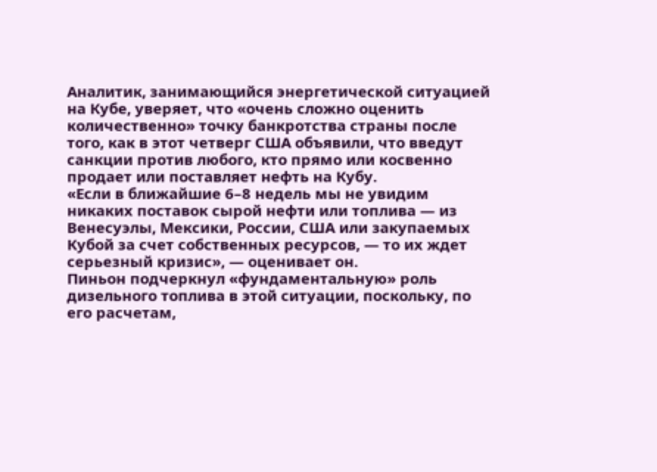Аналитик, занимающийся энергетической ситуацией на Кубе, уверяет, что «очень сложно оценить количественно» точку банкротства страны после того, как в этот четверг США объявили, что введут санкции против любого, кто прямо или косвенно продает или поставляет нефть на Кубу.
«Если в ближайшие 6–8 недель мы не увидим никаких поставок сырой нефти или топлива — из Венесуэлы, Мексики, России, США или закупаемых Кубой за счет собственных ресурсов, — то их ждет серьезный кризис», — оценивает он.
Пиньон подчеркнул «фундаментальную» роль дизельного топлива в этой ситуации, поскольку, по его расчетам,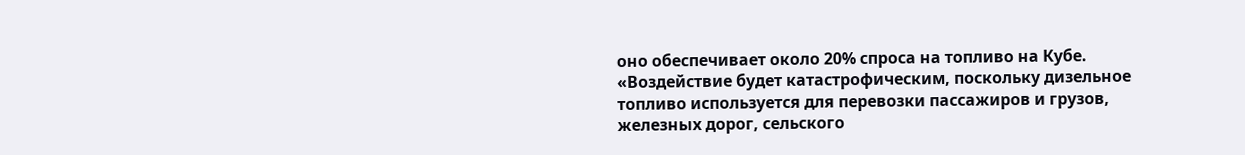оно обеспечивает около 20% спроса на топливо на Кубе.
«Воздействие будет катастрофическим, поскольку дизельное топливо используется для перевозки пассажиров и грузов, железных дорог, сельского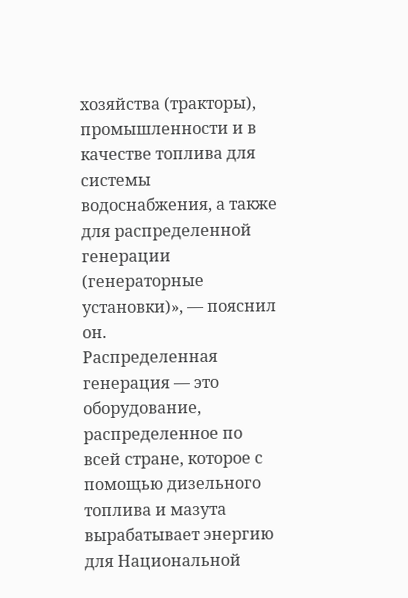хозяйства (тракторы), промышленности и в качестве топлива для системы водоснабжения, а также для распределенной генерации (генераторные установки)», — пояснил он.
Распределенная генерация — это оборудование, распределенное по всей стране, которое с помощью дизельного топлива и мазута вырабатывает энергию для Национальной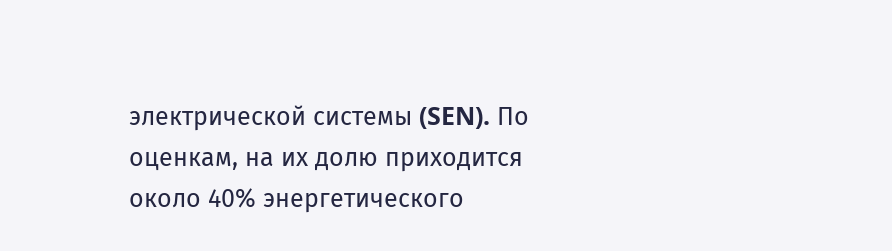электрической системы (SEN). По оценкам, на их долю приходится около 40% энергетического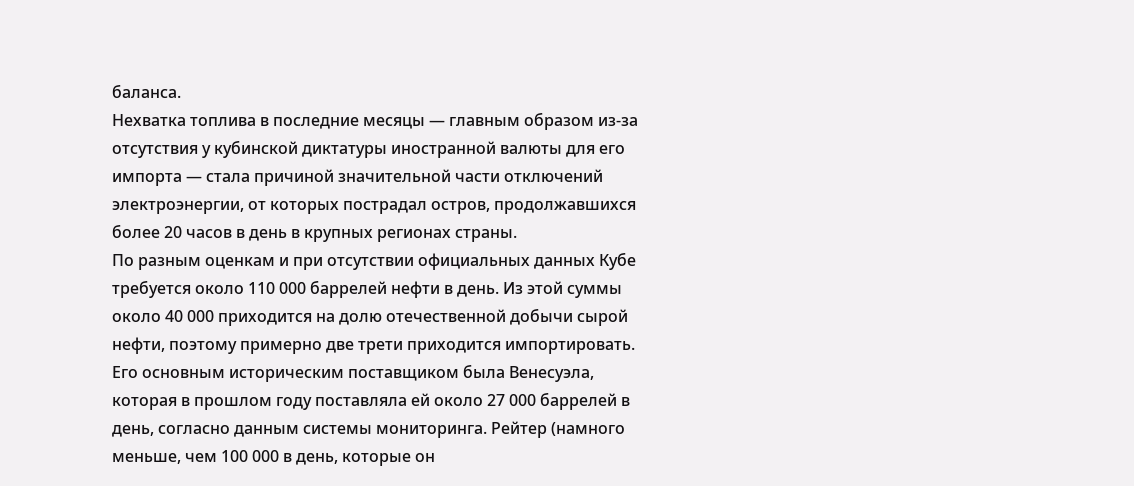баланса.
Нехватка топлива в последние месяцы — главным образом из-за отсутствия у кубинской диктатуры иностранной валюты для его импорта — стала причиной значительной части отключений электроэнергии, от которых пострадал остров, продолжавшихся более 20 часов в день в крупных регионах страны.
По разным оценкам и при отсутствии официальных данных Кубе требуется около 110 000 баррелей нефти в день. Из этой суммы около 40 000 приходится на долю отечественной добычи сырой нефти, поэтому примерно две трети приходится импортировать.
Его основным историческим поставщиком была Венесуэла, которая в прошлом году поставляла ей около 27 000 баррелей в день, согласно данным системы мониторинга. Рейтер (намного меньше, чем 100 000 в день, которые он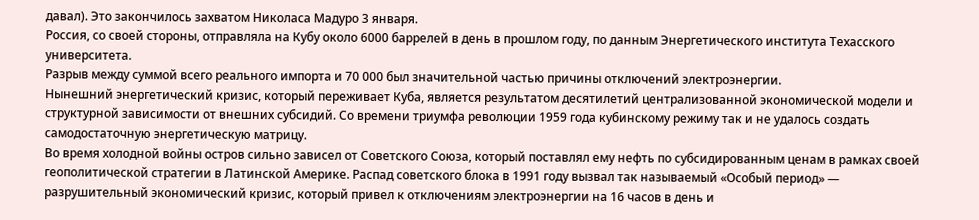давал). Это закончилось захватом Николаса Мадуро 3 января.
Россия, со своей стороны, отправляла на Кубу около 6000 баррелей в день в прошлом году, по данным Энергетического института Техасского университета.
Разрыв между суммой всего реального импорта и 70 000 был значительной частью причины отключений электроэнергии.
Нынешний энергетический кризис, который переживает Куба, является результатом десятилетий централизованной экономической модели и структурной зависимости от внешних субсидий. Со времени триумфа революции 1959 года кубинскому режиму так и не удалось создать самодостаточную энергетическую матрицу.
Во время холодной войны остров сильно зависел от Советского Союза, который поставлял ему нефть по субсидированным ценам в рамках своей геополитической стратегии в Латинской Америке. Распад советского блока в 1991 году вызвал так называемый «Особый период» — разрушительный экономический кризис, который привел к отключениям электроэнергии на 16 часов в день и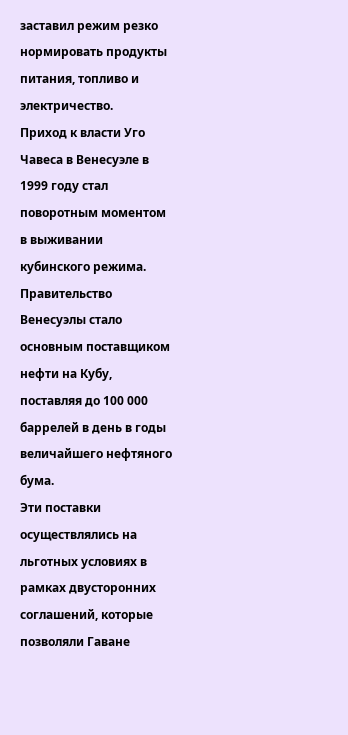заставил режим резко нормировать продукты питания, топливо и электричество.
Приход к власти Уго Чавеса в Венесуэле в 1999 году стал поворотным моментом в выживании кубинского режима. Правительство Венесуэлы стало основным поставщиком нефти на Кубу, поставляя до 100 000 баррелей в день в годы величайшего нефтяного бума.
Эти поставки осуществлялись на льготных условиях в рамках двусторонних соглашений, которые позволяли Гаване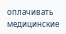оплачивать медицинские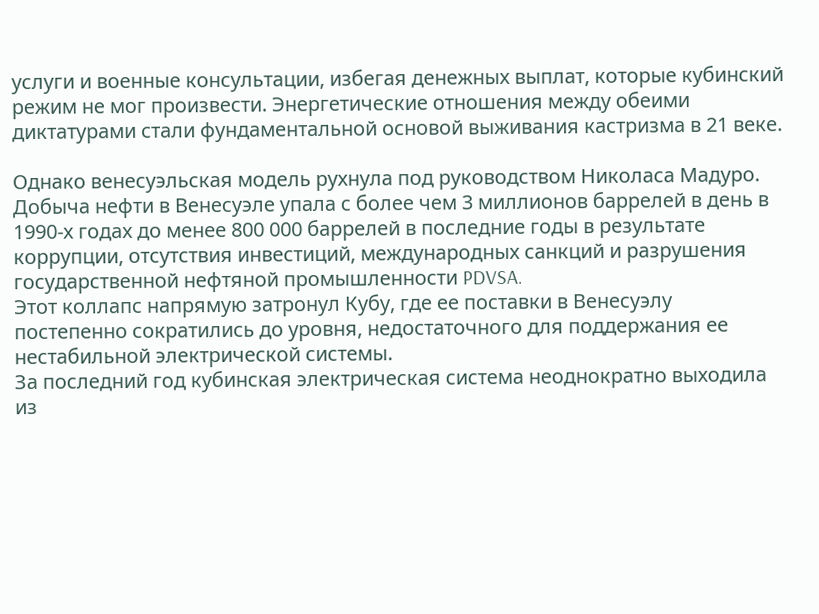услуги и военные консультации, избегая денежных выплат, которые кубинский режим не мог произвести. Энергетические отношения между обеими диктатурами стали фундаментальной основой выживания кастризма в 21 веке.

Однако венесуэльская модель рухнула под руководством Николаса Мадуро. Добыча нефти в Венесуэле упала с более чем 3 миллионов баррелей в день в 1990-х годах до менее 800 000 баррелей в последние годы в результате коррупции, отсутствия инвестиций, международных санкций и разрушения государственной нефтяной промышленности PDVSA.
Этот коллапс напрямую затронул Кубу, где ее поставки в Венесуэлу постепенно сократились до уровня, недостаточного для поддержания ее нестабильной электрической системы.
За последний год кубинская электрическая система неоднократно выходила из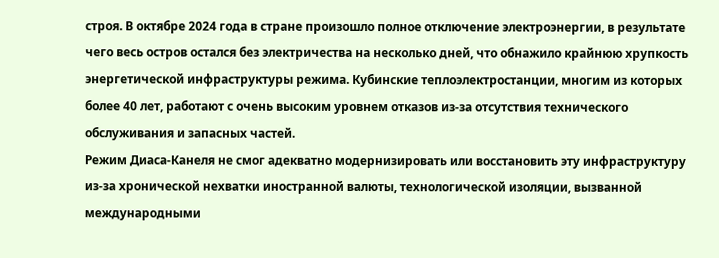строя. В октябре 2024 года в стране произошло полное отключение электроэнергии, в результате чего весь остров остался без электричества на несколько дней, что обнажило крайнюю хрупкость энергетической инфраструктуры режима. Кубинские теплоэлектростанции, многим из которых более 40 лет, работают с очень высоким уровнем отказов из-за отсутствия технического обслуживания и запасных частей.
Режим Диаса-Канеля не смог адекватно модернизировать или восстановить эту инфраструктуру из-за хронической нехватки иностранной валюты, технологической изоляции, вызванной международными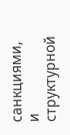санкциями, и структурной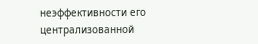неэффективности его централизованной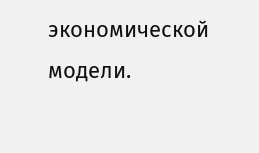экономической модели.